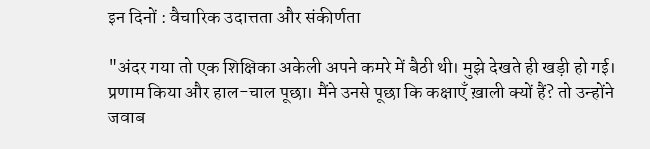इन दिनों : वैचारिक उदात्तता और संकीर्णता

"अंदर गया तो एक शिक्षिका अकेली अपने कमरे में बैठी थी। मुझे देखते ही खड़ी हो गई। प्रणाम किया और हाल-चाल पूछा। मैंने उनसे पूछा कि कक्षाएँ ख़ाली क्यों हैं? तो उन्होंने जवाब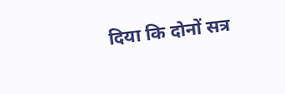दिया कि दोनों सत्र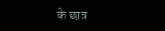के छात्र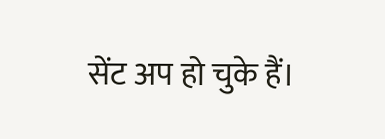सेंट अप हो चुके हैं।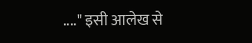...." इसी आलेख से